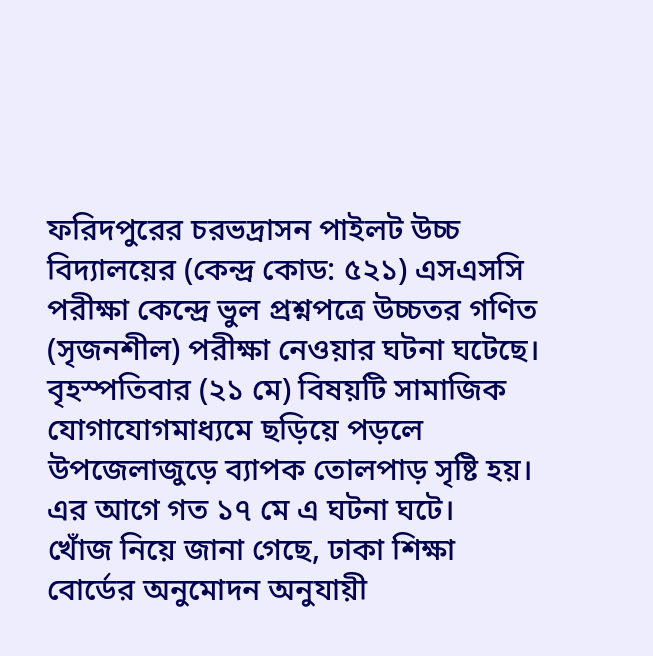ফরিদপুরের চরভদ্রাসন পাইলট উচ্চ বিদ্যালয়ের (কেন্দ্র কোড: ৫২১) এসএসসি পরীক্ষা কেন্দ্রে ভুল প্রশ্নপত্রে উচ্চতর গণিত (সৃজনশীল) পরীক্ষা নেওয়ার ঘটনা ঘটেছে।
বৃহস্পতিবার (২১ মে) বিষয়টি সামাজিক যোগাযোগমাধ্যমে ছড়িয়ে পড়লে উপজেলাজুড়ে ব্যাপক তোলপাড় সৃষ্টি হয়। এর আগে গত ১৭ মে এ ঘটনা ঘটে।
খোঁজ নিয়ে জানা গেছে, ঢাকা শিক্ষা বোর্ডের অনুমোদন অনুযায়ী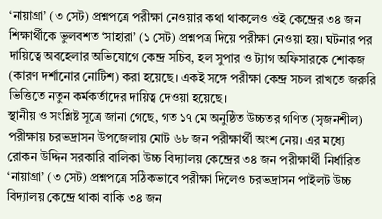‘নায়াগ্রা’ (৩ সেট) প্রশ্নপত্রে পরীক্ষা নেওয়ার কথা থাকলেও ওই কেন্দ্রের ৩৪ জন শিক্ষার্থীকে ভুলবশত ‘সাহারা’ (১ সেট) প্রশ্নপত্র দিয়ে পরীক্ষা নেওয়া হয়। ঘটনার পর দায়িত্বে অবহেলার অভিযোগে কেন্দ্র সচিব, হল সুপার ও ট্যাগ অফিসারকে শোকজ (কারণ দর্শানোর নোটিশ) করা হয়েছে। একই সঙ্গে পরীক্ষা কেন্দ্র সচল রাখতে জরুরি ভিত্তিতে নতুন কর্মকর্তাদের দায়িত্ব দেওয়া হয়েছে।
স্থানীয় ও সংশ্লিষ্ট সূত্রে জানা গেছে, গত ১৭ মে অনুষ্ঠিত উচ্চতর গণিত (সৃজনশীল) পরীক্ষায় চরভদ্রাসন উপজেলায় মোট ৬৮ জন পরীক্ষার্থী অংশ নেয়। এর মধ্যে রোকন উদ্দিন সরকারি বালিকা উচ্চ বিদ্যালয় কেন্দ্রের ৩৪ জন পরীক্ষার্থী নির্ধারিত ‘নায়াগ্রা’ (৩ সেট) প্রশ্নপত্রে সঠিকভাবে পরীক্ষা দিলেও চরভদ্রাসন পাইলট উচ্চ বিদ্যালয় কেন্দ্রে থাকা বাকি ৩৪ জন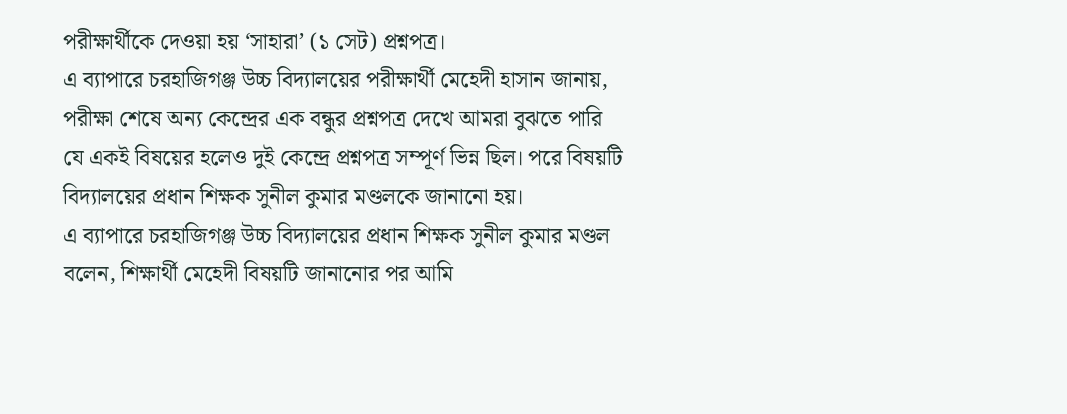পরীক্ষার্থীকে দেওয়া হয় ‘সাহারা’ (১ সেট) প্রশ্নপত্র।
এ ব্যাপারে চরহাজিগঞ্জ উচ্চ বিদ্যালয়ের পরীক্ষার্থী মেহেদী হাসান জানায়, পরীক্ষা শেষে অন্য কেন্দ্রের এক বন্ধুর প্রশ্নপত্র দেখে আমরা বুঝতে পারি যে একই বিষয়ের হলেও দুই কেন্দ্রে প্রশ্নপত্র সম্পূর্ণ ভিন্ন ছিল। পরে বিষয়টি বিদ্যালয়ের প্রধান শিক্ষক সুনীল কুমার মণ্ডলকে জানানো হয়।
এ ব্যাপারে চরহাজিগঞ্জ উচ্চ বিদ্যালয়ের প্রধান শিক্ষক সুনীল কুমার মণ্ডল বলেন, শিক্ষার্থী মেহেদী বিষয়টি জানানোর পর আমি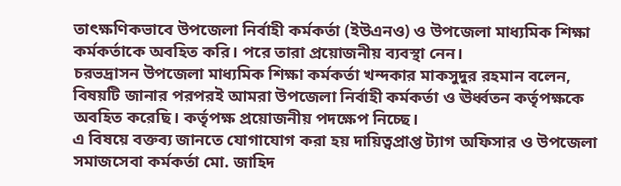তাৎক্ষণিকভাবে উপজেলা নির্বাহী কর্মকর্তা (ইউএনও) ও উপজেলা মাধ্যমিক শিক্ষা কর্মকর্তাকে অবহিত করি। পরে তারা প্রয়োজনীয় ব্যবস্থা নেন।
চরভদ্রাসন উপজেলা মাধ্যমিক শিক্ষা কর্মকর্তা খন্দকার মাকসুদুর রহমান বলেন, বিষয়টি জানার পরপরই আমরা উপজেলা নির্বাহী কর্মকর্তা ও ঊর্ধ্বতন কর্তৃপক্ষকে অবহিত করেছি। কর্তৃপক্ষ প্রয়োজনীয় পদক্ষেপ নিচ্ছে।
এ বিষয়ে বক্তব্য জানতে যোগাযোগ করা হয় দায়িত্বপ্রাপ্ত ট্যাগ অফিসার ও উপজেলা সমাজসেবা কর্মকর্তা মো. জাহিদ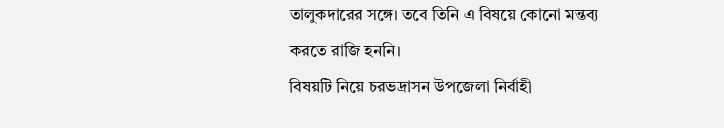তালুকদারের সঙ্গে। তবে তিনি এ বিষয়ে কোনো মন্তব্য করতে রাজি হননি।
বিষয়টি নিয়ে চরভদ্রাসন উপজেলা নির্বাহী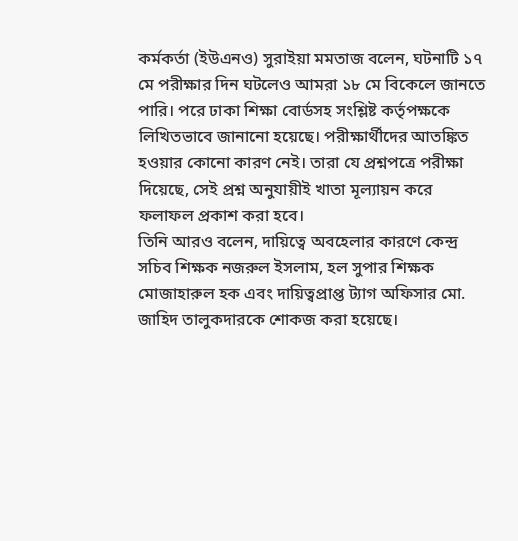কর্মকর্তা (ইউএনও) সুরাইয়া মমতাজ বলেন, ঘটনাটি ১৭ মে পরীক্ষার দিন ঘটলেও আমরা ১৮ মে বিকেলে জানতে পারি। পরে ঢাকা শিক্ষা বোর্ডসহ সংশ্লিষ্ট কর্তৃপক্ষকে লিখিতভাবে জানানো হয়েছে। পরীক্ষার্থীদের আতঙ্কিত হওয়ার কোনো কারণ নেই। তারা যে প্রশ্নপত্রে পরীক্ষা দিয়েছে, সেই প্রশ্ন অনুযায়ীই খাতা মূল্যায়ন করে ফলাফল প্রকাশ করা হবে।
তিনি আরও বলেন, দায়িত্বে অবহেলার কারণে কেন্দ্র সচিব শিক্ষক নজরুল ইসলাম, হল সুপার শিক্ষক মোজাহারুল হক এবং দায়িত্বপ্রাপ্ত ট্যাগ অফিসার মো. জাহিদ তালুকদারকে শোকজ করা হয়েছে।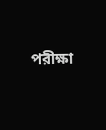পরীক্ষা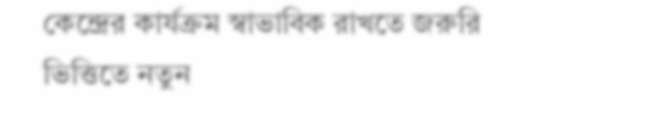কেন্দ্রের কার্যক্রম স্বাভাবিক রাখতে জরুরি ভিত্তিতে নতুন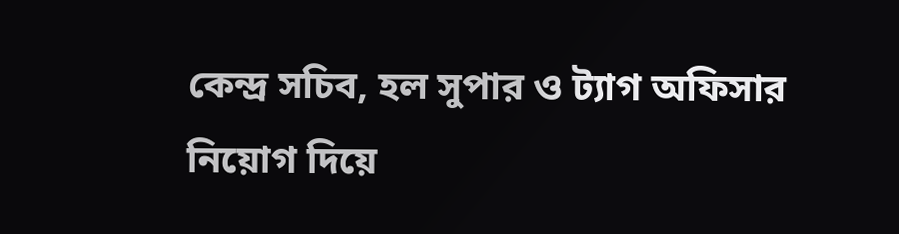কেন্দ্র সচিব, হল সুপার ও ট্যাগ অফিসার নিয়োগ দিয়ে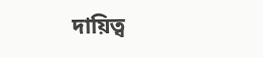দায়িত্ব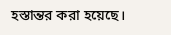হস্তান্তর করা হয়েছে।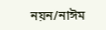নয়ন/নাঈম